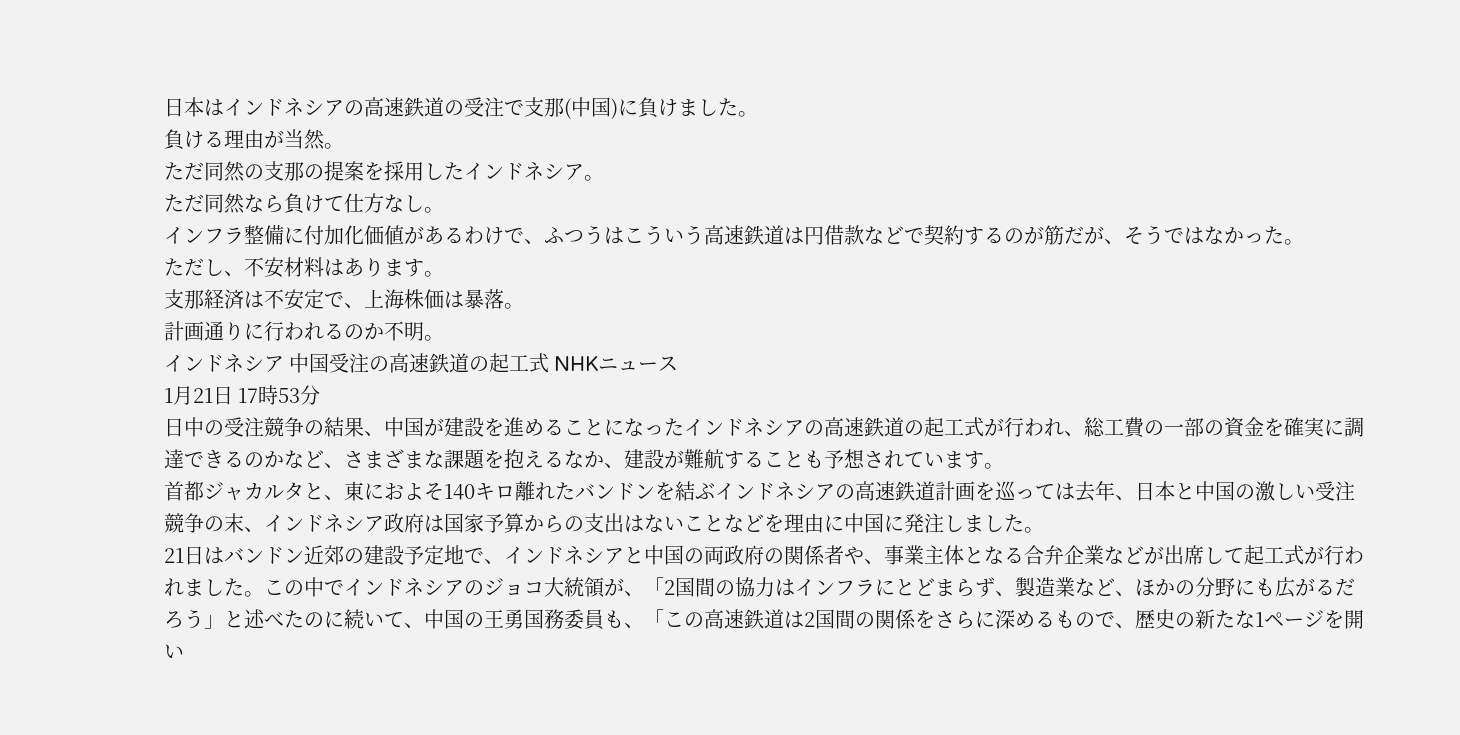日本はインドネシアの高速鉄道の受注で支那(中国)に負けました。
負ける理由が当然。
ただ同然の支那の提案を採用したインドネシア。
ただ同然なら負けて仕方なし。
インフラ整備に付加化価値があるわけで、ふつうはこういう高速鉄道は円借款などで契約するのが筋だが、そうではなかった。
ただし、不安材料はあります。
支那経済は不安定で、上海株価は暴落。
計画通りに行われるのか不明。
インドネシア 中国受注の高速鉄道の起工式 NHKニュース
1月21日 17時53分
日中の受注競争の結果、中国が建設を進めることになったインドネシアの高速鉄道の起工式が行われ、総工費の一部の資金を確実に調達できるのかなど、さまざまな課題を抱えるなか、建設が難航することも予想されています。
首都ジャカルタと、東におよそ140キロ離れたバンドンを結ぶインドネシアの高速鉄道計画を巡っては去年、日本と中国の激しい受注競争の末、インドネシア政府は国家予算からの支出はないことなどを理由に中国に発注しました。
21日はバンドン近郊の建設予定地で、インドネシアと中国の両政府の関係者や、事業主体となる合弁企業などが出席して起工式が行われました。この中でインドネシアのジョコ大統領が、「2国間の協力はインフラにとどまらず、製造業など、ほかの分野にも広がるだろう」と述べたのに続いて、中国の王勇国務委員も、「この高速鉄道は2国間の関係をさらに深めるもので、歴史の新たな1ページを開い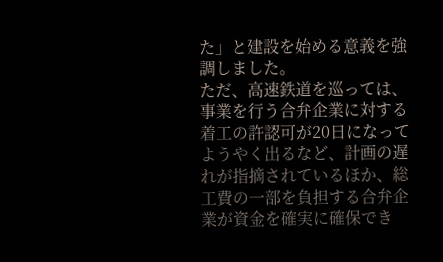た」と建設を始める意義を強調しました。
ただ、高速鉄道を巡っては、事業を行う合弁企業に対する着工の許認可が20日になってようやく出るなど、計画の遅れが指摘されているほか、総工費の一部を負担する合弁企業が資金を確実に確保でき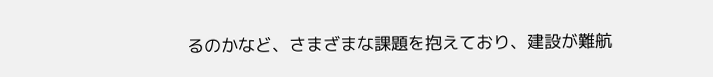るのかなど、さまざまな課題を抱えており、建設が難航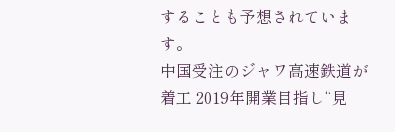することも予想されています。
中国受注のジャワ高速鉄道が着工 2019年開業目指し“見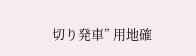切り発車” 用地確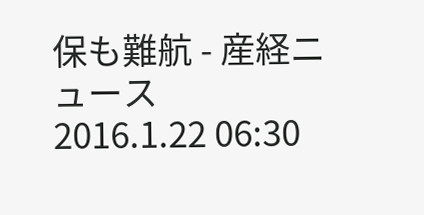保も難航 - 産経ニュース
2016.1.22 06:30